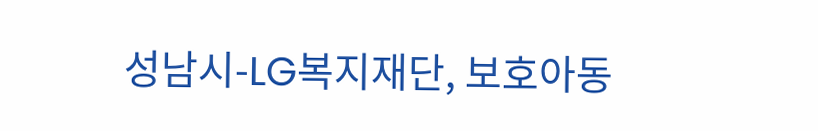성남시-LG복지재단, 보호아동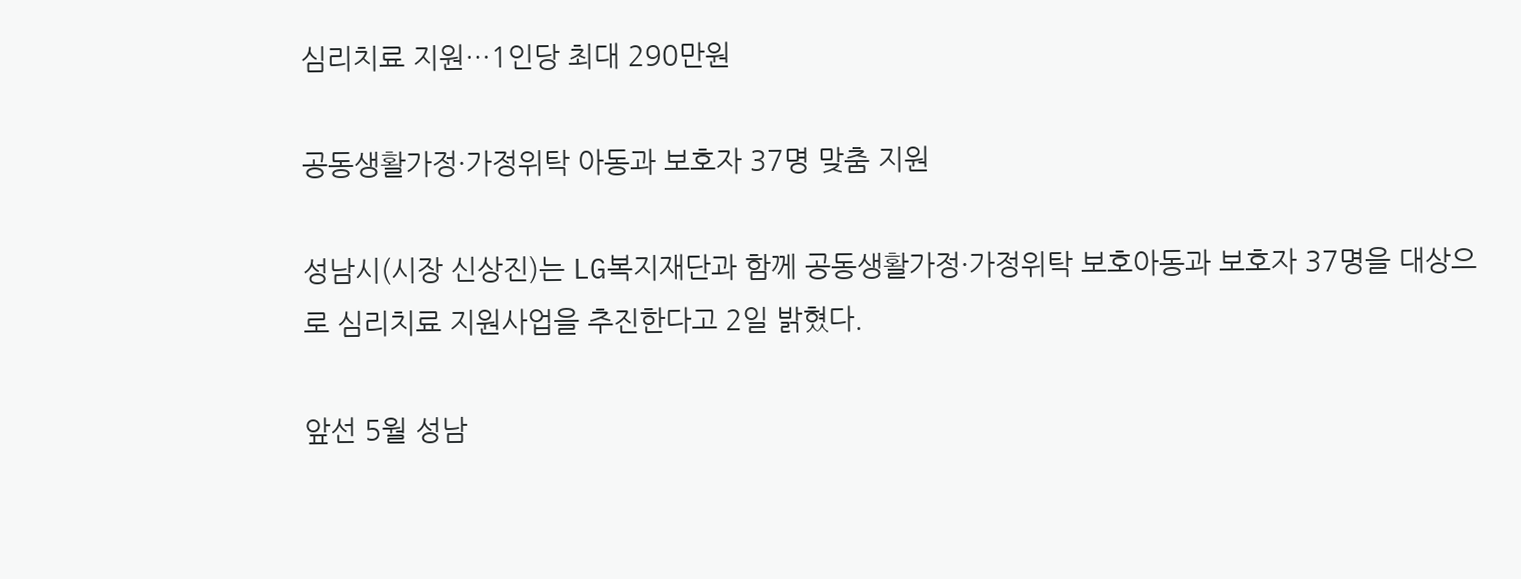심리치료 지원…1인당 최대 290만원

공동생활가정·가정위탁 아동과 보호자 37명 맞춤 지원

성남시(시장 신상진)는 LG복지재단과 함께 공동생활가정·가정위탁 보호아동과 보호자 37명을 대상으로 심리치료 지원사업을 추진한다고 2일 밝혔다.

앞선 5월 성남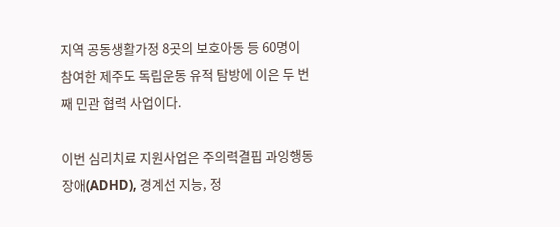지역 공동생활가정 8곳의 보호아동 등 60명이 참여한 제주도 독립운동 유적 탐방에 이은 두 번째 민관 협력 사업이다.

이번 심리치료 지원사업은 주의력결핍 과잉행동장애(ADHD), 경계선 지능, 정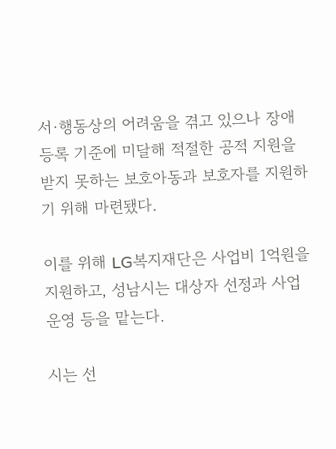서·행동상의 어려움을 겪고 있으나 장애 등록 기준에 미달해 적절한 공적 지원을 받지 못하는 보호아동과 보호자를 지원하기 위해 마련됐다.

이를 위해 LG복지재단은 사업비 1억원을 지원하고, 성남시는 대상자 선정과 사업 운영 등을 맡는다.

시는 선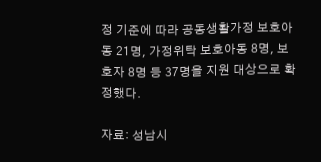정 기준에 따라 공동생활가정 보호아동 21명, 가정위탁 보호아동 8명, 보호자 8명 등 37명을 지원 대상으로 확정했다.

자료: 성남시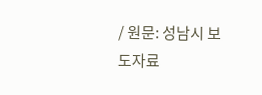/ 원문: 성남시 보도자료